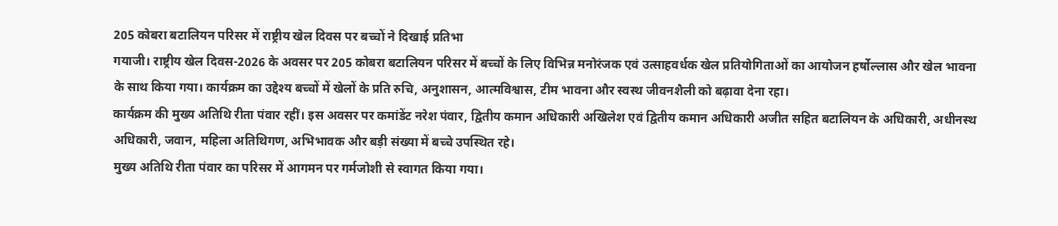205 कोबरा बटालियन परिसर में राष्ट्रीय खेल दिवस पर बच्चों ने दिखाई प्रतिभा
गयाजी। राष्ट्रीय खेल दिवस-2026 के अवसर पर 205 कोबरा बटालियन परिसर में बच्चों के लिए विभिन्न मनोरंजक एवं उत्साहवर्धक खेल प्रतियोगिताओं का आयोजन हर्षोल्लास और खेल भावना के साथ किया गया। कार्यक्रम का उद्देश्य बच्चों में खेलों के प्रति रुचि, अनुशासन, आत्मविश्वास, टीम भावना और स्वस्थ जीवनशैली को बढ़ावा देना रहा।
कार्यक्रम की मुख्य अतिथि रीता पंवार रहीं। इस अवसर पर कमांडेंट नरेश पंवार, द्वितीय कमान अधिकारी अखिलेश एवं द्वितीय कमान अधिकारी अजीत सहित बटालियन के अधिकारी, अधीनस्थ अधिकारी, जवान, महिला अतिथिगण, अभिभावक और बड़ी संख्या में बच्चे उपस्थित रहे।
मुख्य अतिथि रीता पंवार का परिसर में आगमन पर गर्मजोशी से स्वागत किया गया।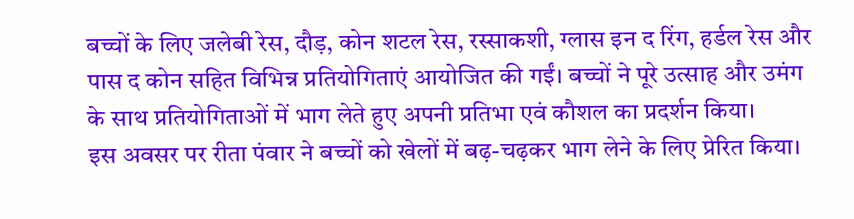बच्चों के लिए जलेबी रेस, दौड़, कोन शटल रेस, रस्साकशी, ग्लास इन द रिंग, हर्डल रेस और पास द कोन सहित विभिन्न प्रतियोगिताएं आयोजित की गईं। बच्चों ने पूरे उत्साह और उमंग के साथ प्रतियोगिताओं में भाग लेते हुए अपनी प्रतिभा एवं कौशल का प्रदर्शन किया।
इस अवसर पर रीता पंवार ने बच्चों को खेलों में बढ़-चढ़कर भाग लेने के लिए प्रेरित किया।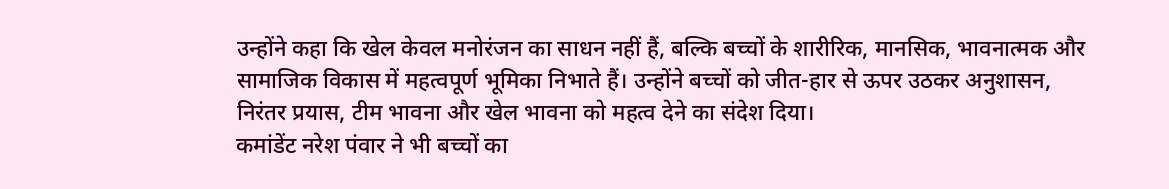उन्होंने कहा कि खेल केवल मनोरंजन का साधन नहीं हैं, बल्कि बच्चों के शारीरिक, मानसिक, भावनात्मक और सामाजिक विकास में महत्वपूर्ण भूमिका निभाते हैं। उन्होंने बच्चों को जीत-हार से ऊपर उठकर अनुशासन, निरंतर प्रयास, टीम भावना और खेल भावना को महत्व देने का संदेश दिया।
कमांडेंट नरेश पंवार ने भी बच्चों का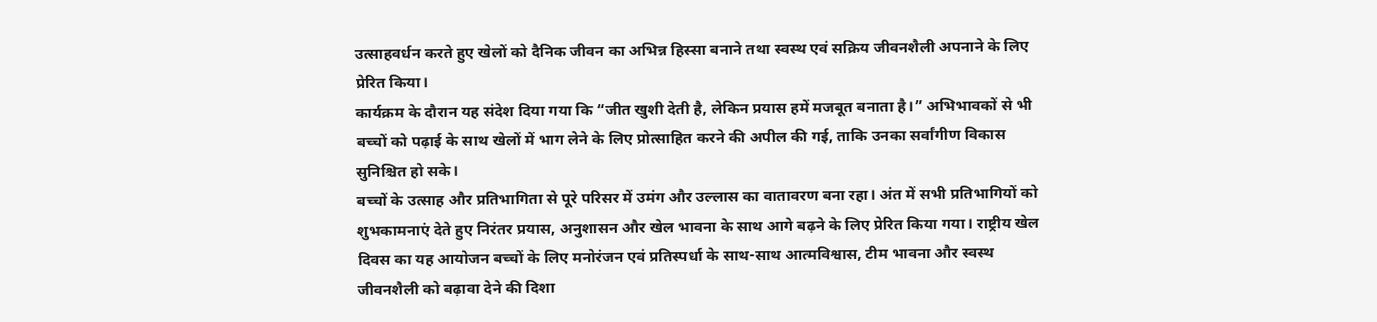उत्साहवर्धन करते हुए खेलों को दैनिक जीवन का अभिन्न हिस्सा बनाने तथा स्वस्थ एवं सक्रिय जीवनशैली अपनाने के लिए प्रेरित किया।
कार्यक्रम के दौरान यह संदेश दिया गया कि “जीत खुशी देती है, लेकिन प्रयास हमें मजबूत बनाता है।” अभिभावकों से भी बच्चों को पढ़ाई के साथ खेलों में भाग लेने के लिए प्रोत्साहित करने की अपील की गई, ताकि उनका सर्वांगीण विकास सुनिश्चित हो सके।
बच्चों के उत्साह और प्रतिभागिता से पूरे परिसर में उमंग और उल्लास का वातावरण बना रहा। अंत में सभी प्रतिभागियों को शुभकामनाएं देते हुए निरंतर प्रयास, अनुशासन और खेल भावना के साथ आगे बढ़ने के लिए प्रेरित किया गया। राष्ट्रीय खेल दिवस का यह आयोजन बच्चों के लिए मनोरंजन एवं प्रतिस्पर्धा के साथ-साथ आत्मविश्वास, टीम भावना और स्वस्थ जीवनशैली को बढ़ावा देने की दिशा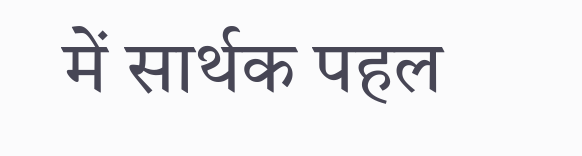में सार्थक पहल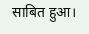साबित हुआ।